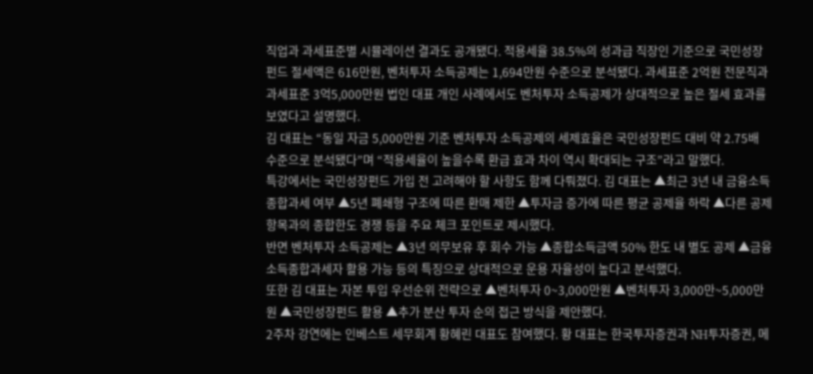직업과 과세표준별 시뮬레이션 결과도 공개됐다. 적용세율 38.5%의 성과급 직장인 기준으로 국민성장펀드 절세액은 616만원, 벤처투자 소득공제는 1,694만원 수준으로 분석됐다. 과세표준 2억원 전문직과 과세표준 3억5,000만원 법인 대표 개인 사례에서도 벤처투자 소득공제가 상대적으로 높은 절세 효과를 보였다고 설명했다.
김 대표는 “동일 자금 5,000만원 기준 벤처투자 소득공제의 세제효율은 국민성장펀드 대비 약 2.75배 수준으로 분석됐다”며 “적용세율이 높을수록 환급 효과 차이 역시 확대되는 구조”라고 말했다.
특강에서는 국민성장펀드 가입 전 고려해야 할 사항도 함께 다뤄졌다. 김 대표는 ▲최근 3년 내 금융소득종합과세 여부 ▲5년 폐쇄형 구조에 따른 환매 제한 ▲투자금 증가에 따른 평균 공제율 하락 ▲다른 공제 항목과의 종합한도 경쟁 등을 주요 체크 포인트로 제시했다.
반면 벤처투자 소득공제는 ▲3년 의무보유 후 회수 가능 ▲종합소득금액 50% 한도 내 별도 공제 ▲금융소득종합과세자 활용 가능 등의 특징으로 상대적으로 운용 자율성이 높다고 분석했다.
또한 김 대표는 자본 투입 우선순위 전략으로 ▲벤처투자 0~3,000만원 ▲벤처투자 3,000만~5,000만원 ▲국민성장펀드 활용 ▲추가 분산 투자 순의 접근 방식을 제안했다.
2주차 강연에는 인베스트 세무회계 황혜린 대표도 참여했다. 황 대표는 한국투자증권과 NH투자증권, 메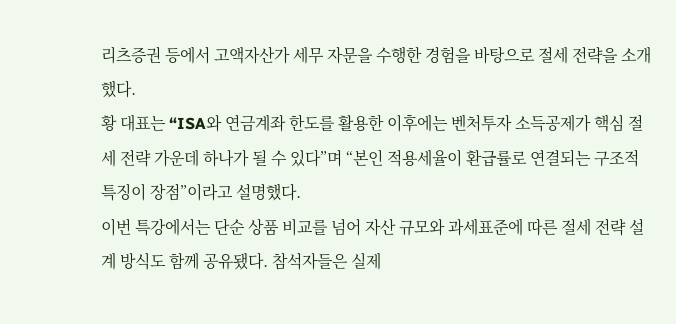리츠증권 등에서 고액자산가 세무 자문을 수행한 경험을 바탕으로 절세 전략을 소개했다.
황 대표는 “ISA와 연금계좌 한도를 활용한 이후에는 벤처투자 소득공제가 핵심 절세 전략 가운데 하나가 될 수 있다”며 “본인 적용세율이 환급률로 연결되는 구조적 특징이 장점”이라고 설명했다.
이번 특강에서는 단순 상품 비교를 넘어 자산 규모와 과세표준에 따른 절세 전략 설계 방식도 함께 공유됐다. 참석자들은 실제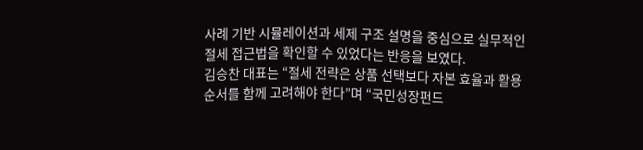사례 기반 시뮬레이션과 세제 구조 설명을 중심으로 실무적인 절세 접근법을 확인할 수 있었다는 반응을 보였다.
김승찬 대표는 “절세 전략은 상품 선택보다 자본 효율과 활용 순서를 함께 고려해야 한다”며 “국민성장펀드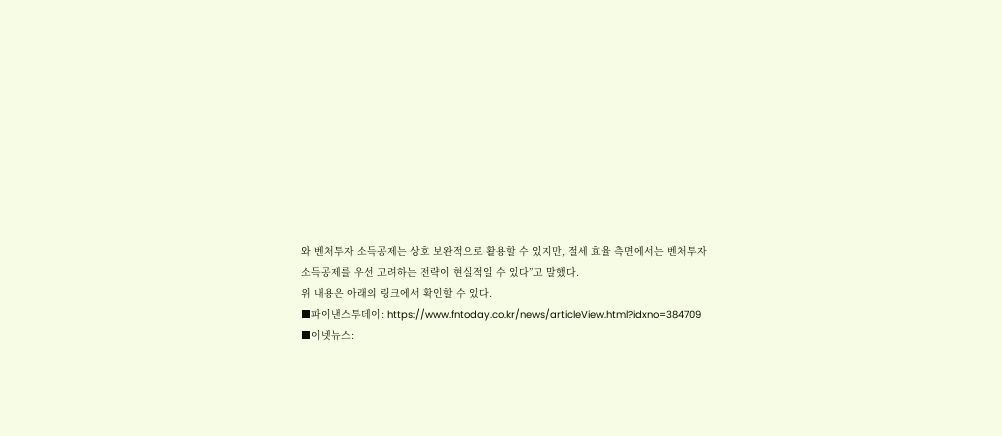와 벤처투자 소득공제는 상호 보완적으로 활용할 수 있지만, 절세 효율 측면에서는 벤처투자 소득공제를 우선 고려하는 전략이 현실적일 수 있다”고 말했다.
위 내용은 아래의 링크에서 확인할 수 있다.
■파이낸스투데이: https://www.fntoday.co.kr/news/articleView.html?idxno=384709
■이넷뉴스: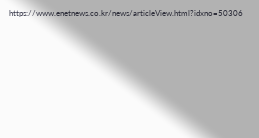https://www.enetnews.co.kr/news/articleView.html?idxno=50306